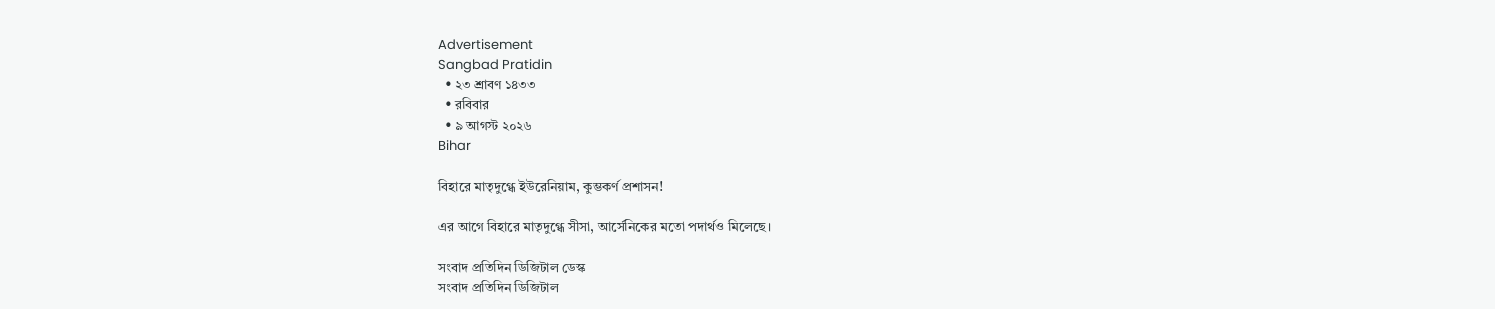Advertisement
Sangbad Pratidin
  • ২৩ শ্রাবণ ১৪৩৩
  • রবিবার
  • ৯ আগস্ট ২০২৬
Bihar

বিহারে মাতৃদুগ্ধে ইউরেনিয়াম, কুম্ভকর্ণ প্রশাসন!

এর আগে বিহারে মাতৃদুগ্ধে সীসা, আর্সেনিকের মতো পদার্থও মিলেছে।

সংবাদ প্রতিদিন ডিজিটাল ডেস্ক
সংবাদ প্রতিদিন ডিজিটাল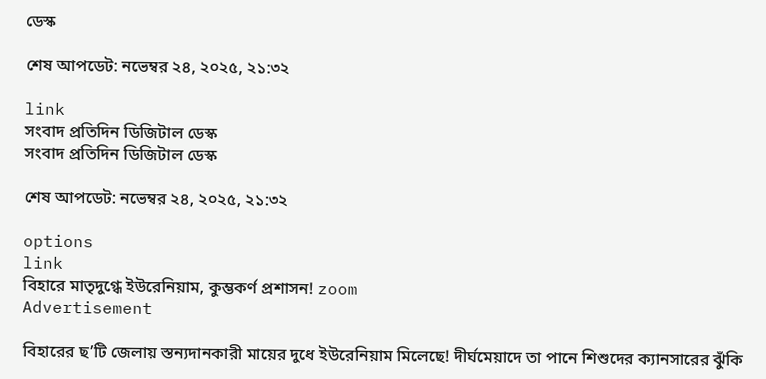ডেস্ক

শেষ আপডেট: নভেম্বর ২৪, ২০২৫, ২১:৩২

link
সংবাদ প্রতিদিন ডিজিটাল ডেস্ক
সংবাদ প্রতিদিন ডিজিটাল ডেস্ক

শেষ আপডেট: নভেম্বর ২৪, ২০২৫, ২১:৩২

options
link
বিহারে মাতৃদুগ্ধে ইউরেনিয়াম, কুম্ভকর্ণ প্রশাসন! zoom
Advertisement

বিহারের ছ’টি জেলায় স্তন্যদানকারী মায়ের দুধে ইউরেনিয়াম মিলেছে! দীর্ঘমেয়াদে তা পানে শিশুদের ক্যানসারের ঝুঁকি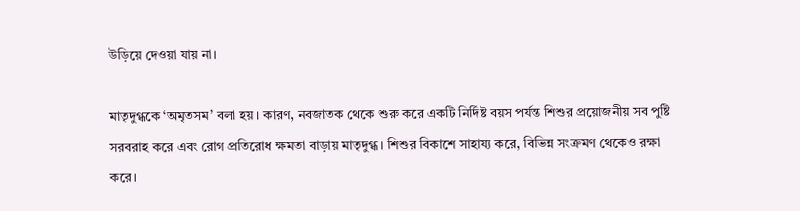উড়িয়ে দেওয়া যায় না।

মাতৃদুগ্ধকে ‘অমৃতসম’ বলা হয়। কারণ, নবজাতক থেকে শুরু করে একটি নির্দিষ্ট বয়স পর্যন্ত শিশুর প্রয়োজনীয় সব পুষ্টি সরবরাহ করে এবং রোগ প্রতিরোধ ক্ষমতা বাড়ায় মাতৃদুগ্ধ। শিশুর বিকাশে সাহায্য করে, বিভিন্ন সংক্রমণ থেকেও রক্ষা করে।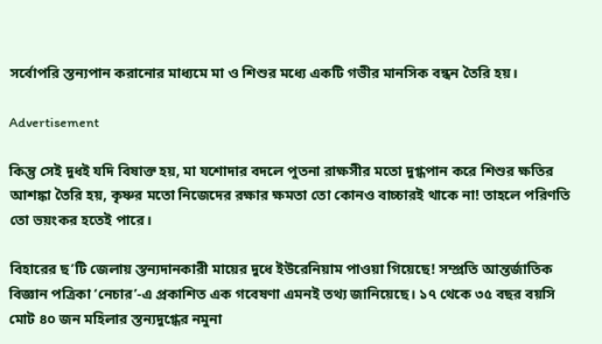সর্বোপরি স্তন্যপান করানোর মাধ্যমে মা ও শিশুর মধ্যে একটি গভীর মানসিক বন্ধন তৈরি হয়।

Advertisement

কিন্তু সেই দুধই যদি বিষাক্ত হয়, মা যশোদার বদলে পুতনা রাক্ষসীর মতো দুগ্ধপান করে শিশুর ক্ষতির আশঙ্কা তৈরি হয়, কৃষ্ণর মতো নিজেদের রক্ষার ক্ষমতা তো কোনও বাচ্চারই থাকে না! তাহলে পরিণতি তো ভয়ংকর হতেই পারে।

বিহারের ছ’টি জেলায় স্তন্যদানকারী মায়ের দুধে ইউরেনিয়াম পাওয়া গিয়েছে! সম্প্রতি আন্তর্জাতিক বিজ্ঞান পত্রিকা ‘নেচার’-এ প্রকাশিত এক গবেষণা এমনই তথ্য জানিয়েছে। ১৭ থেকে ৩৫ বছর বয়সি মোট ৪০ জন মহিলার স্তন্যদুগ্ধের নমুনা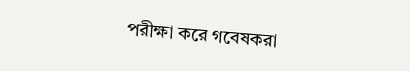পরীক্ষা করে গবেষকরা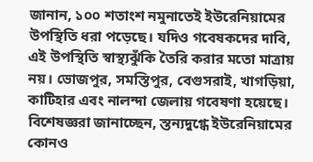জানান, ১০০ শতাংশ নমুনাতেই ইউরেনিয়ামের উপস্থিতি ধরা পড়েছে। যদিও গবেষকদের দাবি, এই উপস্থিতি স্বাস্থ্যঝুঁকি তৈরি করার মতো মাত্রায় নয়। ভোজপুর, সমস্তিপুর, বেগুসরাই, খাগড়িয়া, কাটিহার এবং নালন্দা জেলায় গবেষণা হয়েছে। বিশেষজ্ঞরা জানাচ্ছেন, স্তন্যদুগ্ধে ইউরেনিয়ামের কোনও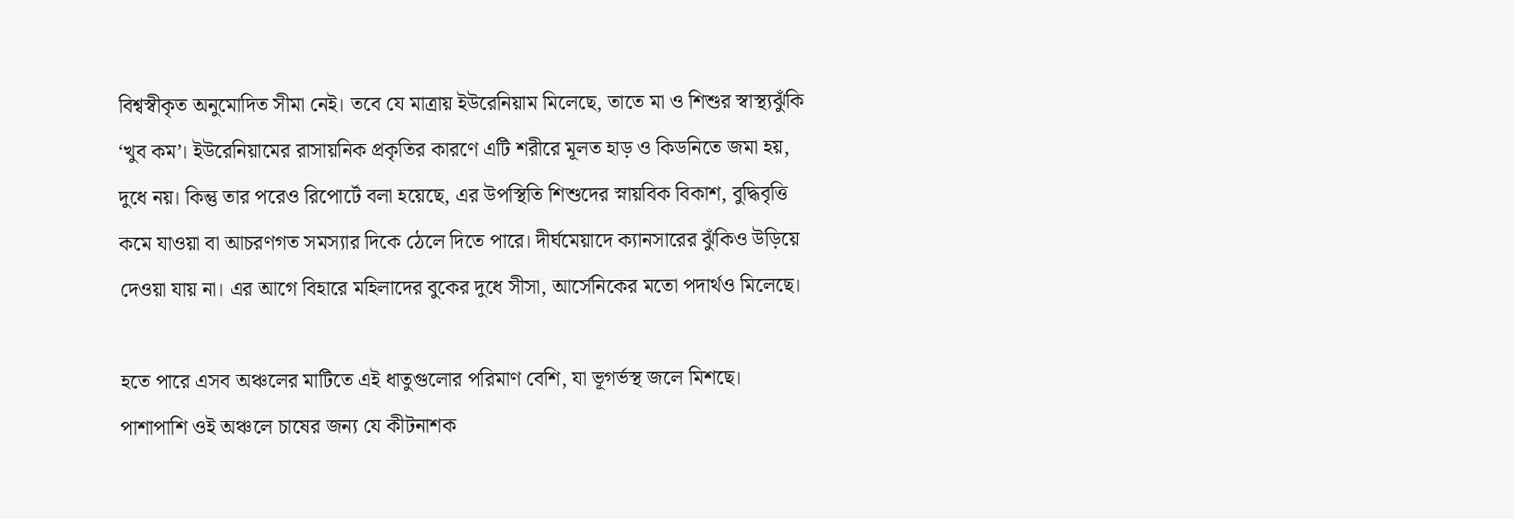বিশ্বস্বীকৃত অনুমোদিত সীমা নেই। তবে যে মাত্রায় ইউরেনিয়াম মিলেছে, তাতে মা ও শিশুর স্বাস্থ্যঝুঁকি ‘খুব কম’। ইউরেনিয়ামের রাসায়নিক প্রকৃতির কারণে এটি শরীরে মূলত হাড় ও কিডনিতে জমা হয়, দুধে নয়। কিন্তু তার পরেও রিপোর্টে বলা হয়েছে, এর উপস্থিতি শিশুদের স্নায়বিক বিকাশ, বুদ্ধিবৃত্তি কমে যাওয়া বা আচরণগত সমস্যার দিকে ঠেলে দিতে পারে। দীর্ঘমেয়াদে ক্যানসারের ঝুঁকিও উড়িয়ে দেওয়া যায় না। এর আগে বিহারে মহিলাদের বুকের দুধে সীসা, আর্সেনিকের মতো পদার্থও মিলেছে।

হতে পারে এসব অঞ্চলের মাটিতে এই ধাতুগুলোর পরিমাণ বেশি, যা ভূগর্ভস্থ জলে মিশছে। পাশাপাশি ওই অঞ্চলে চাষের জন্য যে কীটনাশক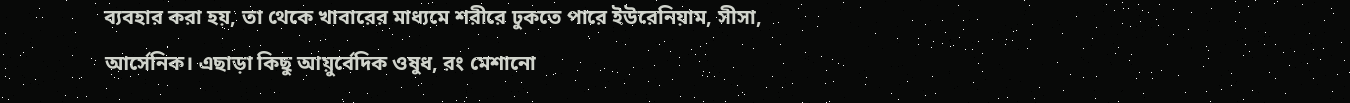ব্যবহার করা হয়, তা থেকে খাবারের মাধ্যমে শরীরে ঢুকতে পারে ইউরেনিয়াম, সীসা, আর্সেনিক। এছাড়া কিছু আয়ুর্বেদিক ওষুধ, রং মেশানো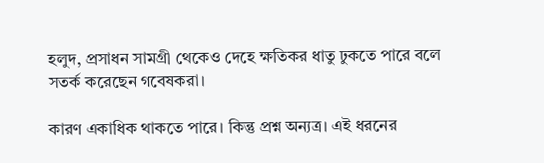হলুদ, প্রসাধন সামগ্রী থেকেও দেহে ক্ষতিকর ধাতু ঢুকতে পারে বলে সতর্ক করেছেন গবেষকরা।

কারণ একাধিক থাকতে পারে। কিন্তু প্রশ্ন অন্যত্র। এই ধরনের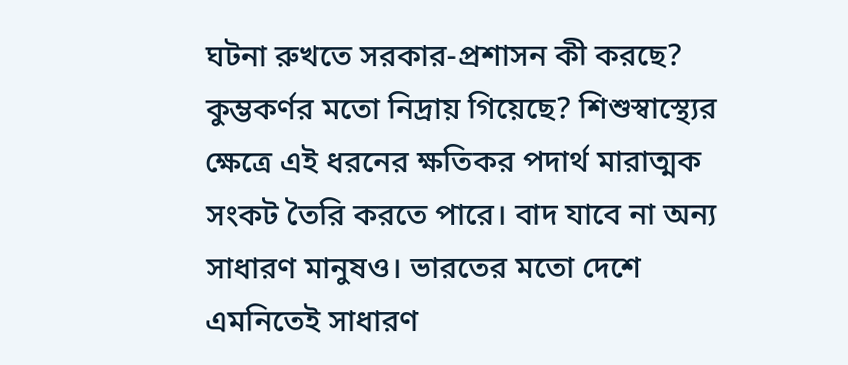ঘটনা রুখতে সরকার-প্রশাসন কী করছে? কুম্ভকর্ণর মতো নিদ্রায় গিয়েছে? শিশুস্বাস্থ্যের ক্ষেত্রে এই ধরনের ক্ষতিকর পদার্থ মারাত্মক সংকট তৈরি করতে পারে। বাদ যাবে না অন্য সাধারণ মানুষও। ভারতের মতো দেশে এমনিতেই সাধারণ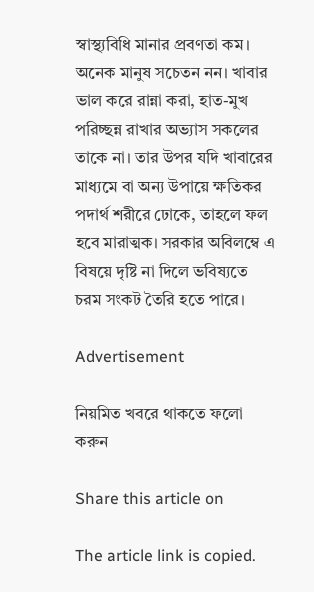স্বাস্থ্যবিধি মানার প্রবণতা কম। অনেক মানুষ সচেতন নন। খাবার ভাল করে রান্না করা, হাত-মুখ পরিচ্ছন্ন রাখার অভ্যাস সকলের তাকে না। তার উপর যদি খাবারের মাধ্যমে বা অন্য উপায়ে ক্ষতিকর পদার্থ শরীরে ঢোকে, তাহলে ফল হবে মারাত্মক। সরকার অবিলম্বে এ বিষয়ে দৃষ্টি না দিলে ভবিষ্যতে চরম সংকট তৈরি হতে পারে।

Advertisement

নিয়মিত খবরে থাকতে ফলো করুন

Share this article on

The article link is copied.